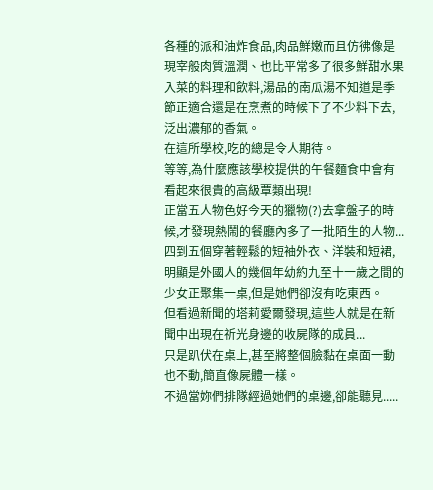各種的派和油炸食品,肉品鮮嫩而且仿彿像是現宰般肉質溫潤、也比平常多了很多鮮甜水果入菜的料理和飲料,湯品的南瓜湯不知道是季節正適合還是在烹煮的時候下了不少料下去,泛出濃郁的香氣。
在這所學校,吃的總是令人期待。
等等,為什麼應該學校提供的午餐麵食中會有看起來很貴的高級覃類出現!
正當五人物色好今天的獵物(?)去拿盤子的時候,才發現熱鬧的餐廳內多了一批陌生的人物...
四到五個穿著輕鬆的短袖外衣、洋裝和短裙,明顯是外國人的幾個年幼約九至十一歲之間的少女正聚集一桌,但是她們卻沒有吃東西。
但看過新聞的塔莉愛爾發現,這些人就是在新聞中出現在祈光身邊的收屍隊的成員...
只是趴伏在桌上,甚至將整個臉黏在桌面一動也不動,簡直像屍體一樣。
不過當妳們排隊經過她們的桌邊,卻能聽見.....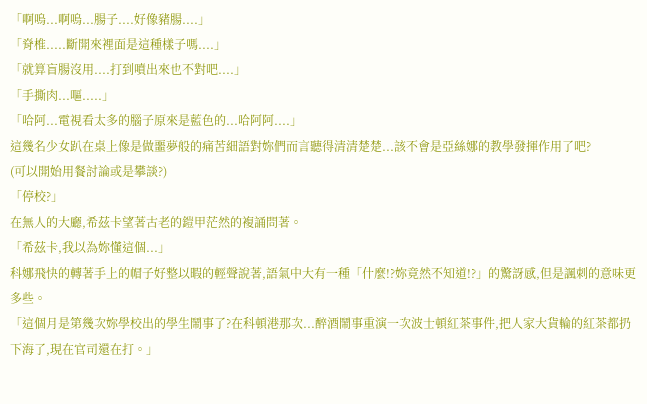「啊嗚...啊嗚...腸子....好像豬腸....」
「脊椎.....斷開來裡面是這種樣子嗎....」
「就算盲腸沒用....打到噴出來也不對吧....」
「手撕肉...嘔.....」
「哈阿...電視看太多的腦子原來是藍色的...哈阿阿....」
這幾名少女趴在桌上像是做噩夢般的痛苦細語對妳們而言聽得清清楚楚...該不會是亞絲娜的教學發揮作用了吧?
(可以開始用餐討論或是攀談?)
「停校?」
在無人的大廳,希茲卡望著古老的鎧甲茫然的複誦問著。
「希茲卡,我以為妳懂這個...」
科娜飛快的轉著手上的帽子好整以暇的輕聲說著,語氣中大有一種「什麼!?妳竟然不知道!?」的驚訝感,但是諷刺的意味更多些。
「這個月是第幾次妳學校出的學生鬧事了?在科頓港那次...醉酒鬧事重演一次波士頓紅茶事件,把人家大貨輪的紅茶都扔下海了,現在官司還在打。」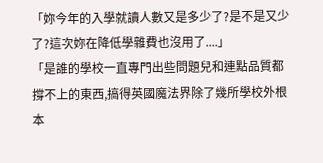「妳今年的入學就讀人數又是多少了?是不是又少了?這次妳在降低學雜費也沒用了....」
「是誰的學校一直專門出些問題兒和連點品質都撐不上的東西,搞得英國魔法界除了幾所學校外根本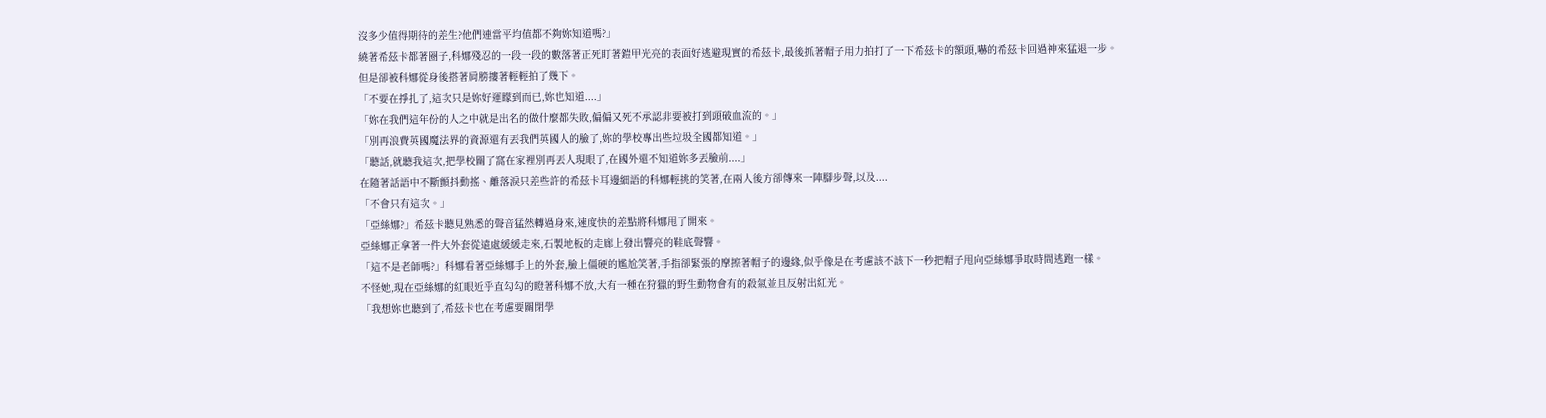沒多少值得期待的差生?他們連當平均值都不夠妳知道嗎?」
繞著希茲卡都著圈子,科娜殘忍的一段一段的數落著正死盯著鎧甲光亮的表面好逃避現實的希茲卡,最後抓著帽子用力拍打了一下希茲卡的額頭,嚇的希茲卡回過神來猛退一步。
但是卻被科娜從身後搭著肩膀摟著輕輕拍了幾下。
「不要在掙扎了,這次只是妳好運矇到而已,妳也知道....」
「妳在我們這年份的人之中就是出名的做什麼都失敗,偏偏又死不承認非要被打到頭破血流的。」
「別再浪費英國魔法界的資源還有丟我們英國人的臉了,妳的學校專出些垃圾全國都知道。」
「聽話,就聽我這次,把學校關了窩在家裡別再丟人現眼了,在國外還不知道妳多丟臉前....」
在隨著話語中不斷顫抖動搖、離落淚只差些許的希茲卡耳邊細語的科娜輕挑的笑著,在兩人後方卻傳來一陣腳步聲,以及....
「不會只有這次。」
「亞絲娜?」希茲卡聽見熟悉的聲音猛然轉過身來,速度快的差點將科娜甩了開來。
亞絲娜正拿著一件大外套從遠處緩緩走來,石製地板的走廊上發出響亮的鞋底聲響。
「這不是老師嗎?」科娜看著亞絲娜手上的外套,臉上僵硬的尷尬笑著,手指卻緊張的摩擦著帽子的邊緣,似乎像是在考慮該不該下一秒把帽子甩向亞絲娜爭取時間逃跑一樣。
不怪她,現在亞絲娜的紅眼近乎直勾勾的瞪著科娜不放,大有一種在狩獵的野生動物會有的殺氣並且反射出紅光。
「我想妳也聽到了,希茲卡也在考慮要關閉學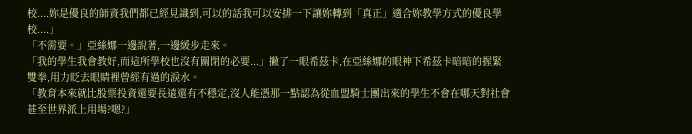校....妳是優良的師資我們都已經見識到,可以的話我可以安排一下讓妳轉到「真正」適合妳教學方式的優良學校....」
「不需要。」亞絲娜一邊說著,一邊緩步走來。
「我的學生我會教好,而這所學校也沒有關閉的必要...」撇了一眼希茲卡,在亞絲娜的眼神下希茲卡暗暗的握緊雙拳,用力眨去眼睛裡曾經有過的淚水。
「教育本來就比股票投資還要長遠還有不穩定,沒人能憑那一點認為從血盟騎士團出來的學生不會在哪天對社會甚至世界派上用場?嗯?」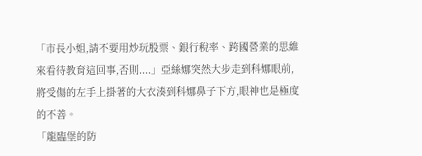「市長小姐,請不要用炒玩股票、銀行稅率、跨國營業的思維來看待教育這回事,否則....」亞絲娜突然大步走到科娜眼前,將受傷的左手上掛著的大衣湊到科娜鼻子下方,眼神也是極度的不善。
「龍臨堡的防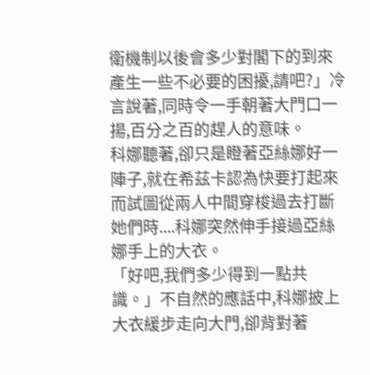衛機制以後會多少對閣下的到來產生一些不必要的困擾,請吧?」冷言說著,同時令一手朝著大門口一揚,百分之百的趕人的意味。
科娜聽著,卻只是瞪著亞絲娜好一陣子,就在希茲卡認為快要打起來而試圖從兩人中間穿梭過去打斷她們時....科娜突然伸手接過亞絲娜手上的大衣。
「好吧,我們多少得到一點共識。」不自然的應話中,科娜披上大衣緩步走向大門,卻背對著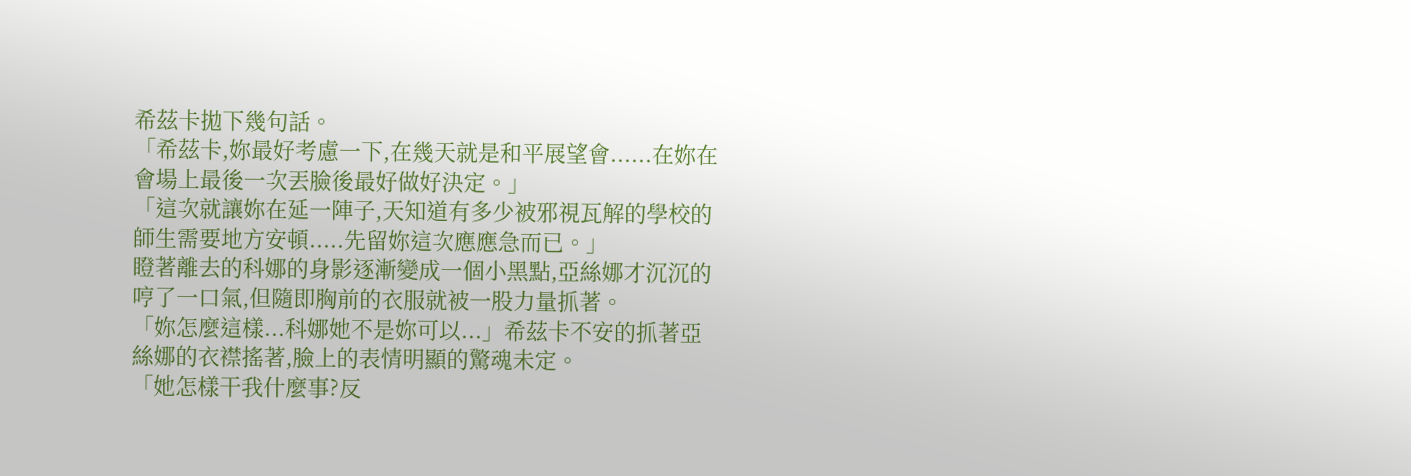希茲卡拋下幾句話。
「希茲卡,妳最好考慮一下,在幾天就是和平展望會......在妳在會場上最後一次丟臉後最好做好決定。」
「這次就讓妳在延一陣子,天知道有多少被邪視瓦解的學校的師生需要地方安頓.....先留妳這次應應急而已。」
瞪著離去的科娜的身影逐漸變成一個小黑點,亞絲娜才沉沉的哼了一口氣,但隨即胸前的衣服就被一股力量抓著。
「妳怎麼這樣...科娜她不是妳可以...」希茲卡不安的抓著亞絲娜的衣襟搖著,臉上的表情明顯的驚魂未定。
「她怎樣干我什麼事?反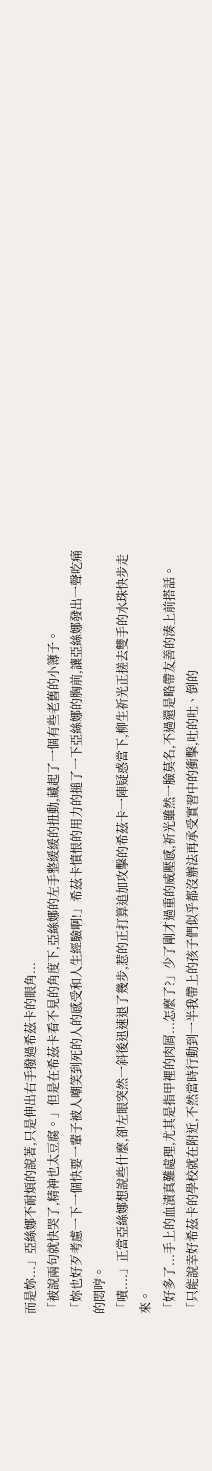而是妳...」亞絲娜不耐煩的說著,只是伸出右手撥過希茲卡的眼角...
「被說兩句就快哭了,精神也太豆腐。」但是在希茲卡看不見的角度下,亞絲娜的左手整緩緩的扭動,藏起了一個有些老舊的小簿子。
「妳也好歹考慮一下一個快要一輩子被人嘲笑到死的人的感受和人生經驗啊!」希茲卡憤恨的用力的搥了一下亞絲娜的胸前,讓亞絲娜發出一聲吃痛的悶哼。
「嘖....」正當亞絲娜想說些什麼,卻左眼突然一斜後迅速退了幾步,惹的正打算追加攻擊的希茲卡一陣疑惑當下,柳生祈光正搓去雙手的水珠快步走來。
「好多了...手上的血漬真難處理,尤其是指甲裡的肉屑...怎麼了?」少了剛才過重的威壓感,祈光雖然一臉莫名,不過還是略帶友善的湊上前搭話。
「只能說幸好希茲卡的學校就在附近,不然當時行動到一半我帶上的孩子們似乎都沒辦法再承受實習中的衝擊,吐的吐、倒的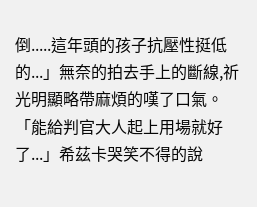倒.....這年頭的孩子抗壓性挺低的...」無奈的拍去手上的斷線,祈光明顯略帶麻煩的嘆了口氣。
「能給判官大人起上用場就好了...」希茲卡哭笑不得的說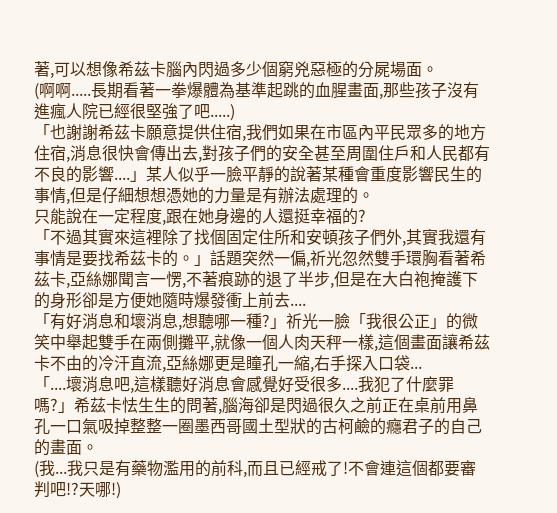著,可以想像希茲卡腦內閃過多少個窮兇惡極的分屍場面。
(啊啊.....長期看著一拳爆體為基準起跳的血腥畫面,那些孩子沒有進瘋人院已經很堅強了吧.....)
「也謝謝希茲卡願意提供住宿,我們如果在市區內平民眾多的地方住宿,消息很快會傳出去,對孩子們的安全甚至周圍住戶和人民都有不良的影響....」某人似乎一臉平靜的說著某種會重度影響民生的事情,但是仔細想想憑她的力量是有辦法處理的。
只能說在一定程度,跟在她身邊的人還挺幸福的?
「不過其實來這裡除了找個固定住所和安頓孩子們外,其實我還有事情是要找希茲卡的。」話題突然一偏,祈光忽然雙手環胸看著希茲卡,亞絲娜聞言一愣,不著痕跡的退了半步,但是在大白袍掩護下的身形卻是方便她隨時爆發衝上前去....
「有好消息和壞消息,想聽哪一種?」祈光一臉「我很公正」的微笑中舉起雙手在兩側攤平,就像一個人肉天秤一樣,這個畫面讓希茲卡不由的冷汗直流,亞絲娜更是瞳孔一縮,右手探入口袋...
「....壞消息吧,這樣聽好消息會感覺好受很多....我犯了什麼罪嗎?」希茲卡怯生生的問著,腦海卻是閃過很久之前正在桌前用鼻孔一口氣吸掉整整一圈墨西哥國土型狀的古柯鹼的癮君子的自己的畫面。
(我...我只是有藥物濫用的前科,而且已經戒了!不會連這個都要審判吧!?天哪!)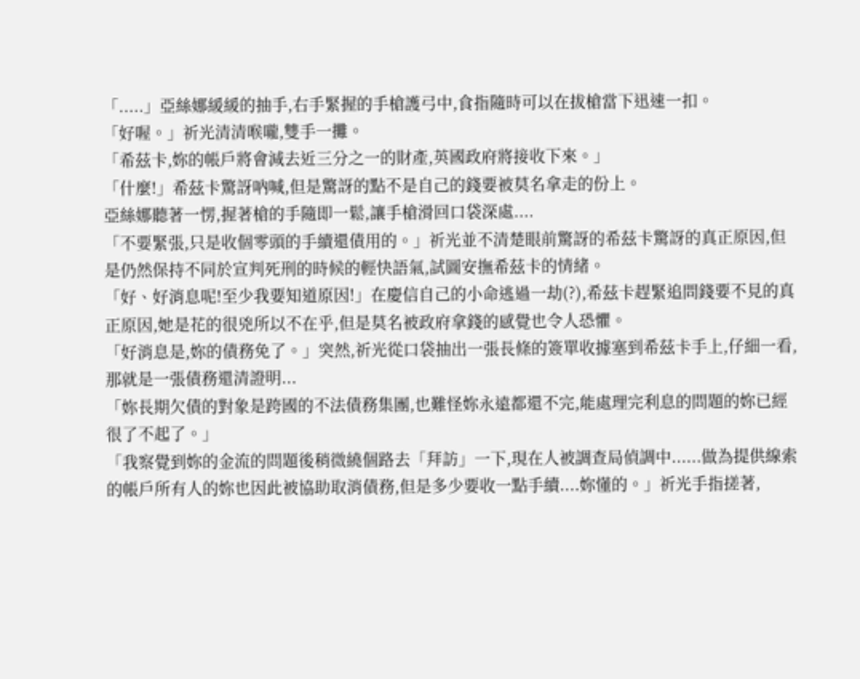「.....」亞絲娜緩緩的抽手,右手緊握的手槍護弓中,食指隨時可以在拔槍當下迅速一扣。
「好喔。」祈光清清喉嚨,雙手一攤。
「希茲卡,妳的帳戶將會減去近三分之一的財產,英國政府將接收下來。」
「什麼!」希茲卡驚訝吶喊,但是驚訝的點不是自己的錢要被莫名拿走的份上。
亞絲娜聽著一愣,握著槍的手隨即一鬆,讓手槍滑回口袋深處....
「不要緊張,只是收個零頭的手續還債用的。」祈光並不清楚眼前驚訝的希茲卡驚訝的真正原因,但是仍然保持不同於宣判死刑的時候的輕快語氣,試圖安撫希茲卡的情緒。
「好、好消息呢!至少我要知道原因!」在慶信自己的小命逃過一劫(?),希茲卡趕緊追問錢要不見的真正原因,她是花的很兇所以不在乎,但是莫名被政府拿錢的感覺也令人恐懼。
「好消息是,妳的債務免了。」突然,祈光從口袋抽出一張長條的簽單收據塞到希茲卡手上,仔細一看,那就是一張債務還清證明...
「妳長期欠債的對象是跨國的不法債務集團,也難怪妳永遠都還不完,能處理完利息的問題的妳已經很了不起了。」
「我察覺到妳的金流的問題後稍微繞個路去「拜訪」一下,現在人被調查局偵調中......做為提供線索的帳戶所有人的妳也因此被協助取消債務,但是多少要收一點手續....妳懂的。」祈光手指搓著,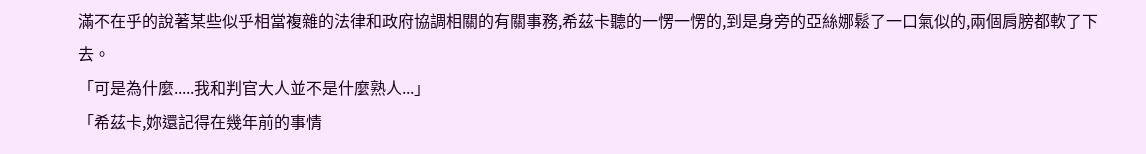滿不在乎的說著某些似乎相當複雜的法律和政府協調相關的有關事務,希茲卡聽的一愣一愣的,到是身旁的亞絲娜鬆了一口氣似的,兩個肩膀都軟了下去。
「可是為什麼.....我和判官大人並不是什麼熟人...」
「希茲卡,妳還記得在幾年前的事情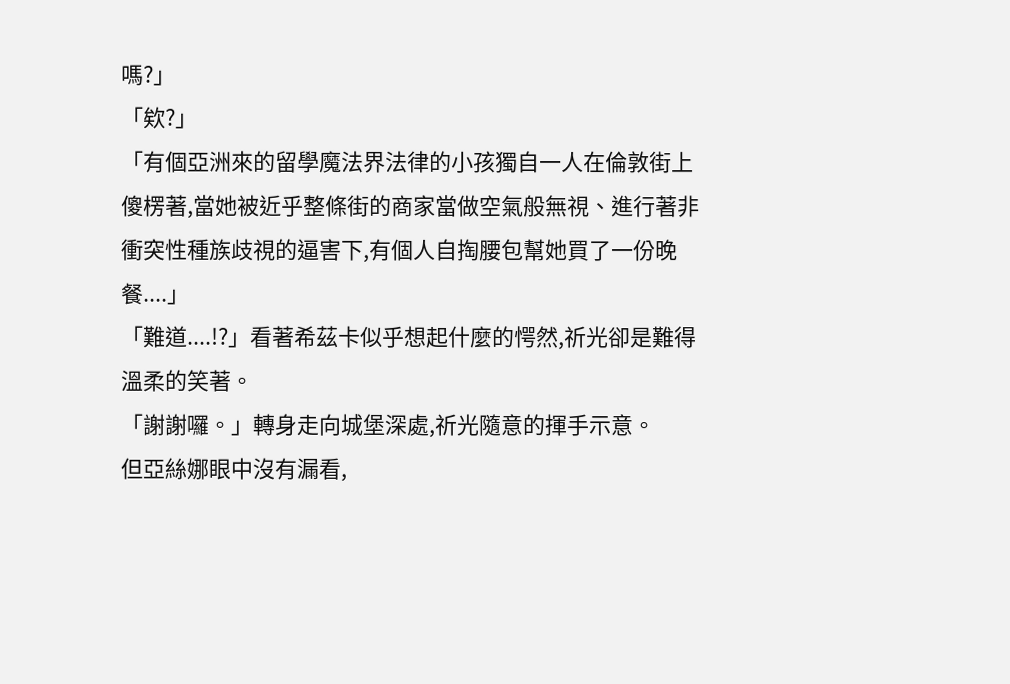嗎?」
「欸?」
「有個亞洲來的留學魔法界法律的小孩獨自一人在倫敦街上傻楞著,當她被近乎整條街的商家當做空氣般無視、進行著非衝突性種族歧視的逼害下,有個人自掏腰包幫她買了一份晚餐....」
「難道....!?」看著希茲卡似乎想起什麼的愕然,祈光卻是難得溫柔的笑著。
「謝謝囉。」轉身走向城堡深處,祈光隨意的揮手示意。
但亞絲娜眼中沒有漏看,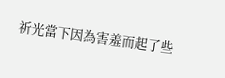祈光當下因為害羞而起了些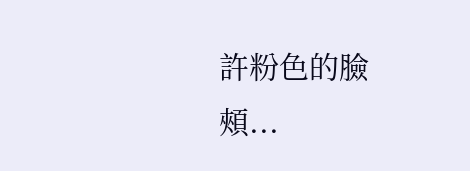許粉色的臉頰...